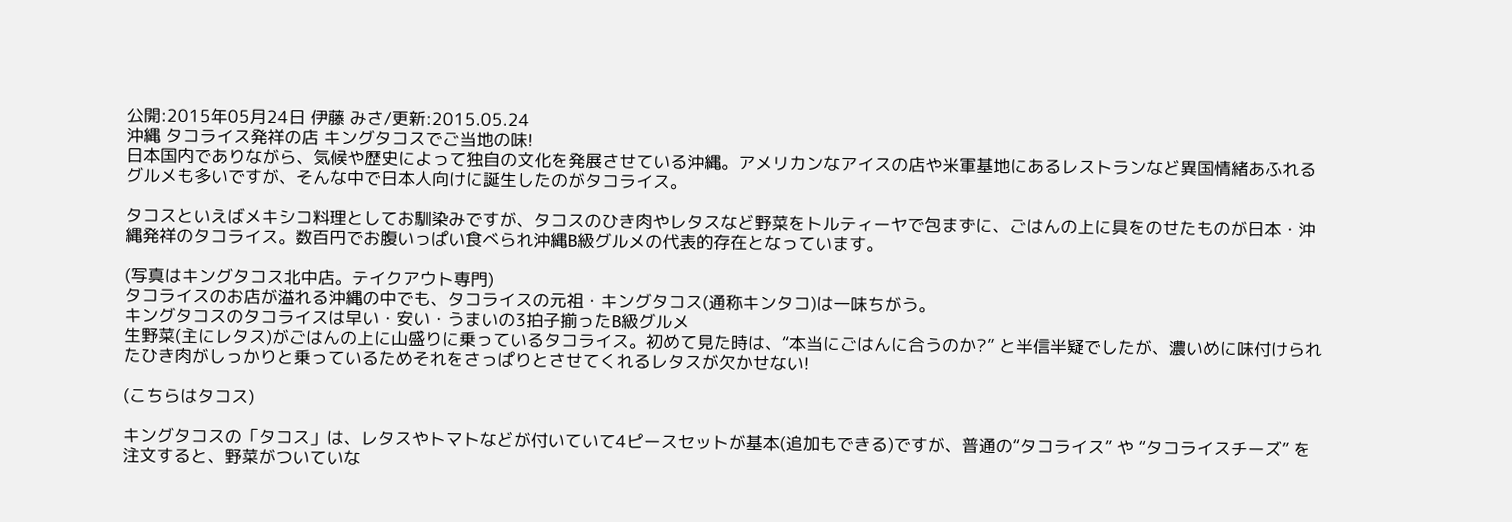公開:2015年05月24日 伊藤 みさ/更新:2015.05.24
沖縄 タコライス発祥の店 キングタコスでご当地の味!
日本国内でありながら、気候や歴史によって独自の文化を発展させている沖縄。アメリカンなアイスの店や米軍基地にあるレストランなど異国情緒あふれるグルメも多いですが、そんな中で日本人向けに誕生したのがタコライス。

タコスといえばメキシコ料理としてお馴染みですが、タコスのひき肉やレタスなど野菜をトルティーヤで包まずに、ごはんの上に具をのせたものが日本・沖縄発祥のタコライス。数百円でお腹いっぱい食べられ沖縄B級グルメの代表的存在となっています。

(写真はキングタコス北中店。テイクアウト専門)
タコライスのお店が溢れる沖縄の中でも、タコライスの元祖・キングタコス(通称キンタコ)は一味ちがう。
キングタコスのタコライスは早い・安い・うまいの3拍子揃ったB級グルメ
生野菜(主にレタス)がごはんの上に山盛りに乗っているタコライス。初めて見た時は、“本当にごはんに合うのか?” と半信半疑でしたが、濃いめに味付けられたひき肉がしっかりと乗っているためそれをさっぱりとさせてくれるレタスが欠かせない!

(こちらはタコス)

キングタコスの「タコス」は、レタスやトマトなどが付いていて4ピースセットが基本(追加もできる)ですが、普通の“タコライス” や “タコライスチーズ” を注文すると、野菜がついていな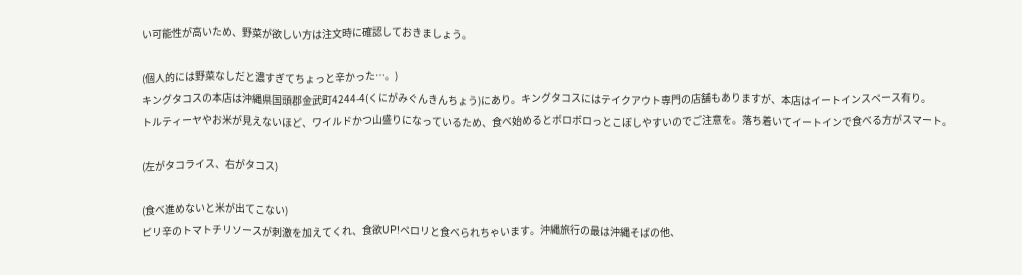い可能性が高いため、野菜が欲しい方は注文時に確認しておきましょう。

(個人的には野菜なしだと濃すぎてちょっと辛かった…。)
キングタコスの本店は沖縄県国頭郡金武町4244-4(くにがみぐんきんちょう)にあり。キングタコスにはテイクアウト専門の店舗もありますが、本店はイートインスペース有り。
トルティーヤやお米が見えないほど、ワイルドかつ山盛りになっているため、食べ始めるとボロボロっとこぼしやすいのでご注意を。落ち着いてイートインで食べる方がスマート。

(左がタコライス、右がタコス)

(食べ進めないと米が出てこない)
ピリ辛のトマトチリソースが刺激を加えてくれ、食欲UP!ペロリと食べられちゃいます。沖縄旅行の最は沖縄そばの他、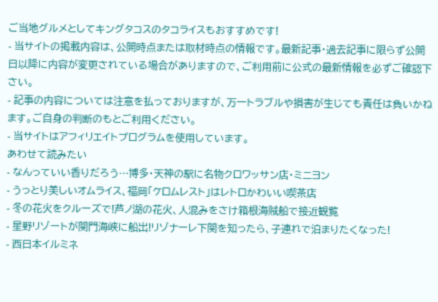ご当地グルメとしてキングタコスのタコライスもおすすめです!
- 当サイトの掲載内容は、公開時点または取材時点の情報です。最新記事・過去記事に限らず公開日以降に内容が変更されている場合がありますので、ご利用前に公式の最新情報を必ずご確認下さい。
- 記事の内容については注意を払っておりますが、万一トラブルや損害が生じても責任は負いかねます。ご自身の判断のもとご利用ください。
- 当サイトはアフィリエイトプログラムを使用しています。
あわせて読みたい
- なんっていい香りだろう…博多・天神の駅に名物クロワッサン店・ミニヨン
- うっとり美しいオムライス、福岡「ケロムレスト」はレトロかわいい喫茶店
- 冬の花火をクルーズで!芦ノ湖の花火、人混みをさけ箱根海賊船で接近観覧
- 星野リゾートが関門海峡に船出!リゾナーレ下関を知ったら、子連れで泊まりたくなった!
- 西日本イルミネ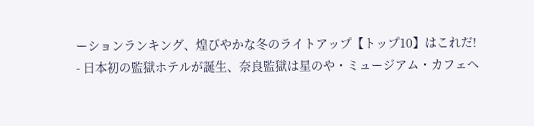ーションランキング、煌びやかな冬のライトアップ【トップ10】はこれだ!
- 日本初の監獄ホテルが誕生、奈良監獄は星のや・ミュージアム・カフェへ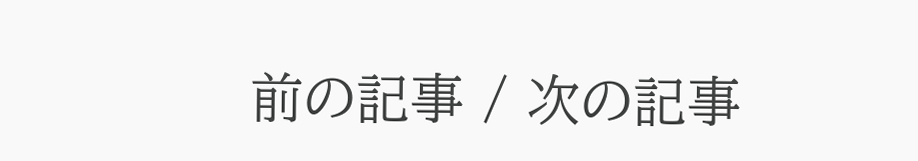前の記事 / 次の記事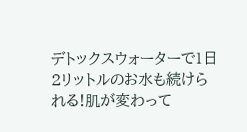デトックスウォーターで1日2リットルのお水も続けられる!肌が変わって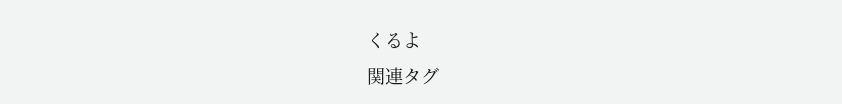くるよ
関連タグ